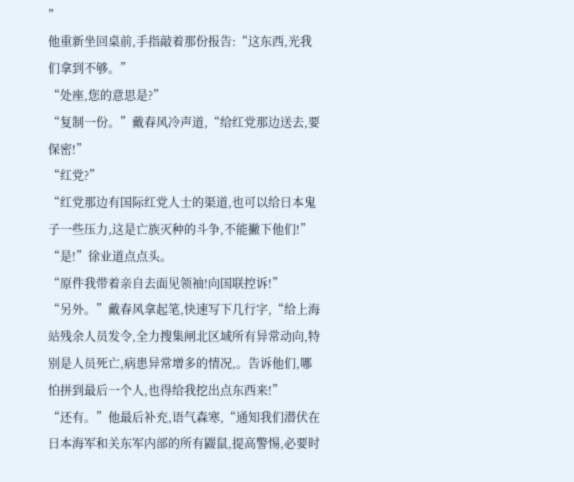”
他重新坐回桌前,手指敲着那份报告:“这东西,光我们拿到不够。”
“处座,您的意思是?”
“复制一份。”戴春风冷声道,“给红党那边送去,要保密!”
“红党?”
“红党那边有国际红党人士的渠道,也可以给日本鬼子一些压力,这是亡族灭种的斗争,不能撇下他们!”
“是!”徐业道点点头。
“原件我带着亲自去面见领袖!向国联控诉!”
“另外。”戴春风拿起笔,快速写下几行字,“给上海站残余人员发令,全力搜集闸北区域所有异常动向,特别是人员死亡,病患异常增多的情况,。告诉他们,哪怕拼到最后一个人,也得给我挖出点东西来!”
“还有。”他最后补充,语气森寒,“通知我们潜伏在日本海军和关东军内部的所有鼹鼠,提高警惕,必要时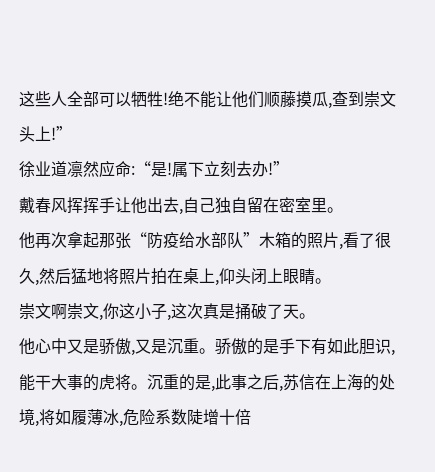这些人全部可以牺牲!绝不能让他们顺藤摸瓜,查到崇文头上!”
徐业道凛然应命:“是!属下立刻去办!”
戴春风挥挥手让他出去,自己独自留在密室里。
他再次拿起那张“防疫给水部队”木箱的照片,看了很久,然后猛地将照片拍在桌上,仰头闭上眼睛。
崇文啊崇文,你这小子,这次真是捅破了天。
他心中又是骄傲,又是沉重。骄傲的是手下有如此胆识,能干大事的虎将。沉重的是,此事之后,苏信在上海的处境,将如履薄冰,危险系数陡增十倍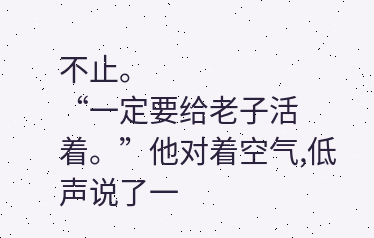不止。
“一定要给老子活着。”他对着空气,低声说了一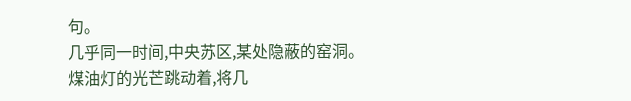句。
几乎同一时间,中央苏区,某处隐蔽的窑洞。
煤油灯的光芒跳动着,将几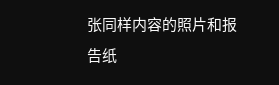张同样内容的照片和报告纸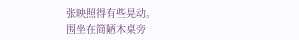张映照得有些晃动。
围坐在简陋木桌旁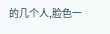的几个人,脸色一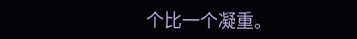个比一个凝重。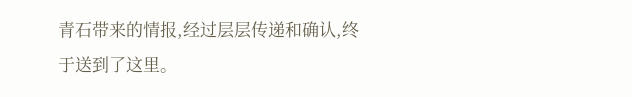青石带来的情报,经过层层传递和确认,终于送到了这里。